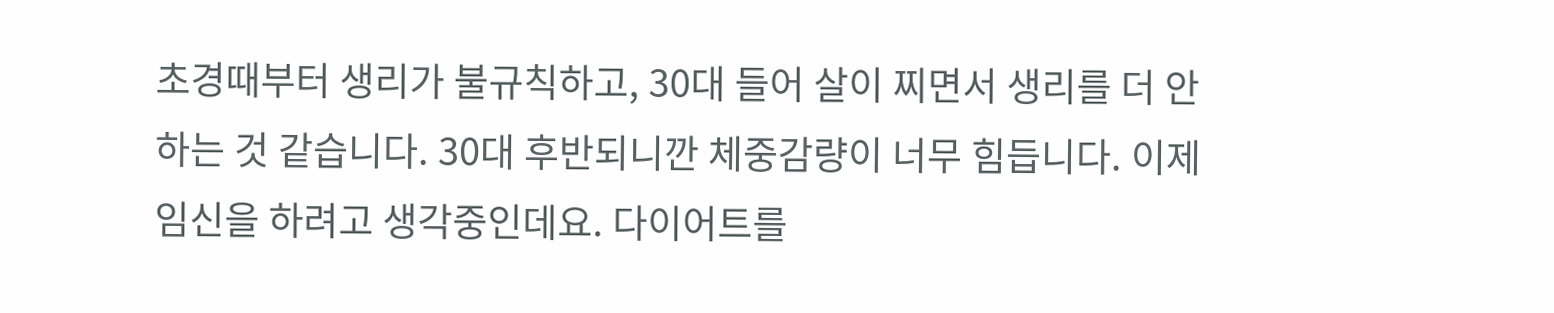초경때부터 생리가 불규칙하고, 30대 들어 살이 찌면서 생리를 더 안하는 것 같습니다. 30대 후반되니깐 체중감량이 너무 힘듭니다. 이제 임신을 하려고 생각중인데요. 다이어트를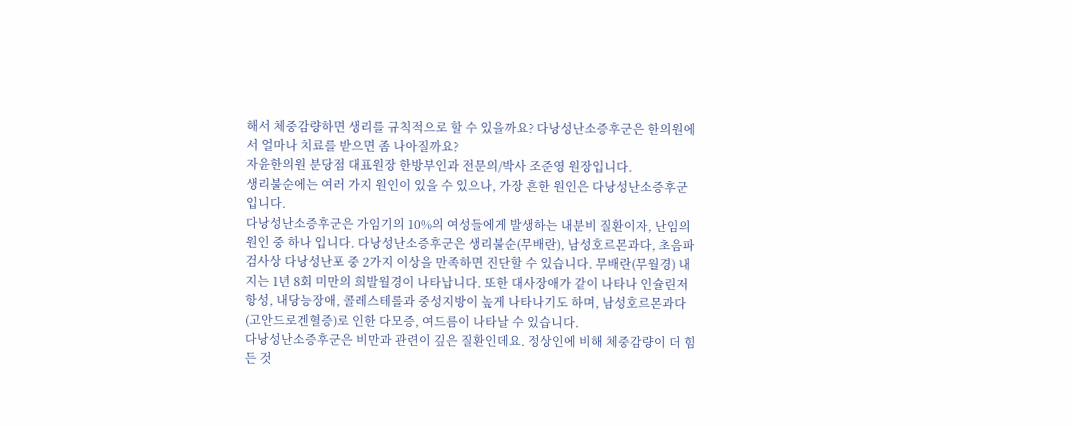해서 체중감량하면 생리를 규칙적으로 할 수 있을까요? 다낭성난소증후군은 한의원에서 얼마나 치료를 받으면 좀 나아질까요?
자윤한의원 분당점 대표원장 한방부인과 전문의/박사 조준영 원장입니다.
생리불순에는 여러 가지 원인이 있을 수 있으나, 가장 흔한 원인은 다낭성난소증후군입니다.
다낭성난소증후군은 가임기의 10%의 여성들에게 발생하는 내분비 질환이자, 난임의 원인 중 하나 입니다. 다낭성난소증후군은 생리불순(무배란), 남성호르몬과다, 초음파 검사상 다낭성난포 중 2가지 이상을 만족하면 진단할 수 있습니다. 무배란(무월경) 내지는 1년 8회 미만의 희발월경이 나타납니다. 또한 대사장애가 같이 나타나 인슐린저항성, 내당능장애, 콜레스테롤과 중성지방이 높게 나타나기도 하며, 남성호르몬과다(고안드로겐혈증)로 인한 다모증, 여드름이 나타날 수 있습니다.
다낭성난소증후군은 비만과 관련이 깊은 질환인데요. 정상인에 비해 체중감량이 더 힘든 것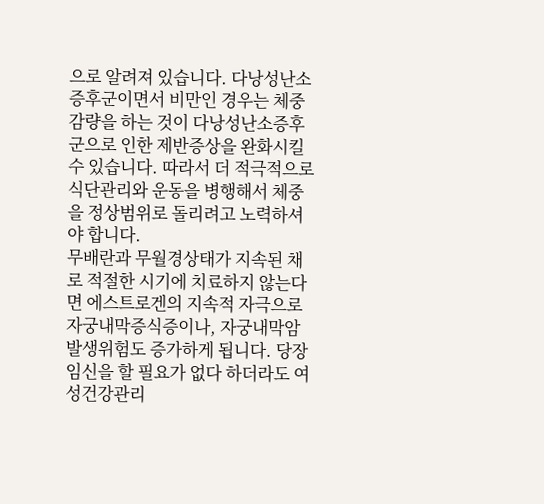으로 알려져 있습니다. 다낭성난소증후군이면서 비만인 경우는 체중감량을 하는 것이 다낭성난소증후군으로 인한 제반증상을 완화시킬 수 있습니다. 따라서 더 적극적으로 식단관리와 운동을 병행해서 체중을 정상범위로 돌리려고 노력하셔야 합니다.
무배란과 무월경상태가 지속된 채로 적절한 시기에 치료하지 않는다면 에스트로겐의 지속적 자극으로 자궁내막증식증이나, 자궁내막암 발생위험도 증가하게 됩니다. 당장 임신을 할 필요가 없다 하더라도 여성건강관리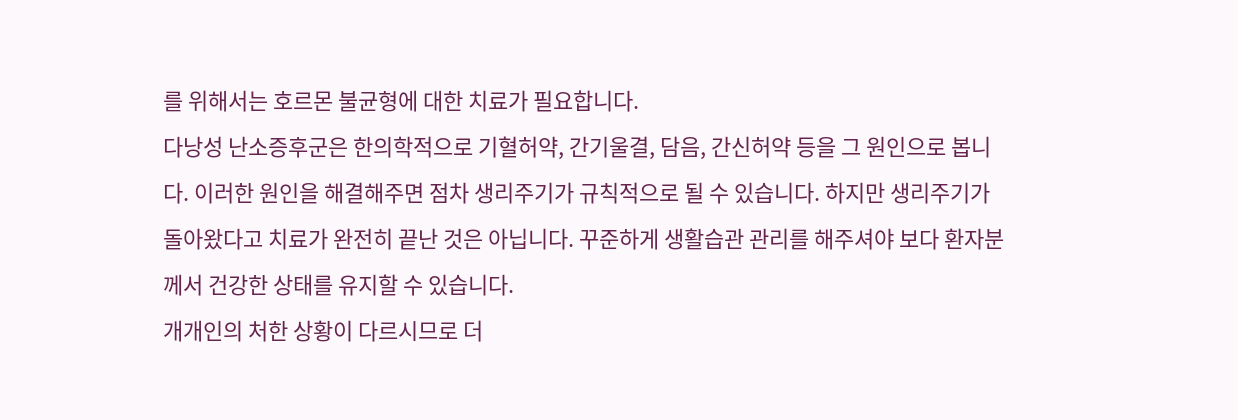를 위해서는 호르몬 불균형에 대한 치료가 필요합니다.
다낭성 난소증후군은 한의학적으로 기혈허약, 간기울결, 담음, 간신허약 등을 그 원인으로 봅니다. 이러한 원인을 해결해주면 점차 생리주기가 규칙적으로 될 수 있습니다. 하지만 생리주기가 돌아왔다고 치료가 완전히 끝난 것은 아닙니다. 꾸준하게 생활습관 관리를 해주셔야 보다 환자분께서 건강한 상태를 유지할 수 있습니다.
개개인의 처한 상황이 다르시므로 더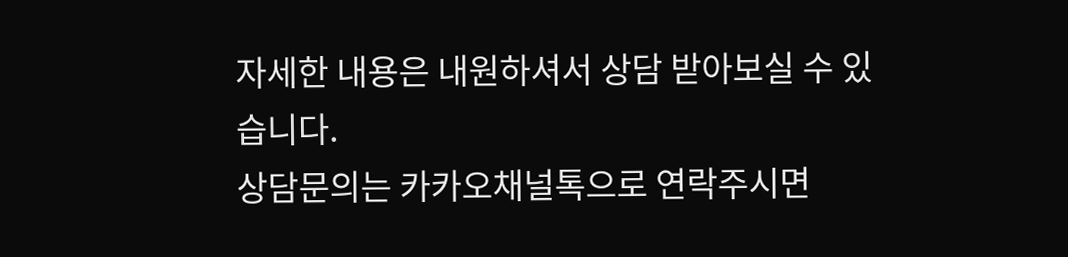자세한 내용은 내원하셔서 상담 받아보실 수 있습니다.
상담문의는 카카오채널톡으로 연락주시면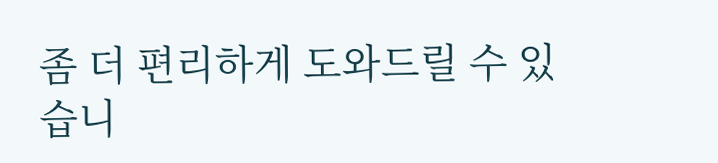좀 더 편리하게 도와드릴 수 있습니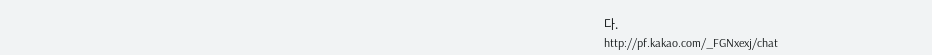다.
http://pf.kakao.com/_FGNxexj/chat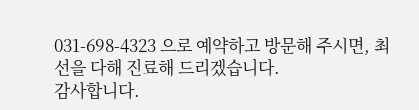031-698-4323 으로 예약하고 방문해 주시면, 최선을 다해 진료해 드리겠습니다.
감사합니다.